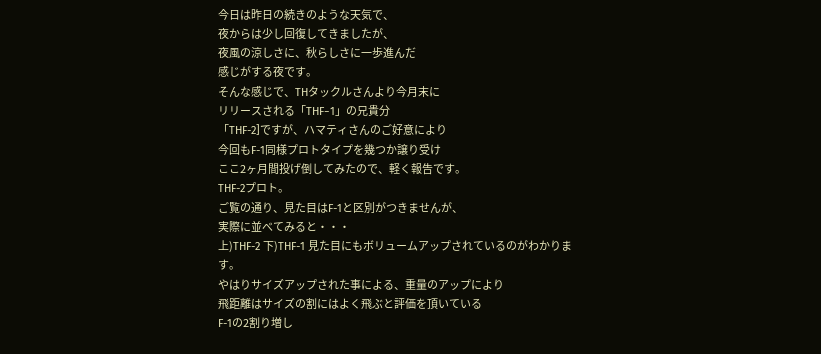今日は昨日の続きのような天気で、
夜からは少し回復してきましたが、
夜風の涼しさに、秋らしさに一歩進んだ
感じがする夜です。
そんな感じで、THタックルさんより今月末に
リリースされる「THF−1」の兄貴分
「THF-2]ですが、ハマティさんのご好意により
今回もF-1同様プロトタイプを幾つか譲り受け
ここ2ヶ月間投げ倒してみたので、軽く報告です。
THF-2プロト。
ご覧の通り、見た目はF-1と区別がつきませんが、
実際に並べてみると・・・
上)THF-2 下)THF-1 見た目にもボリュームアップされているのがわかります。
やはりサイズアップされた事による、重量のアップにより
飛距離はサイズの割にはよく飛ぶと評価を頂いている
F-1の2割り増し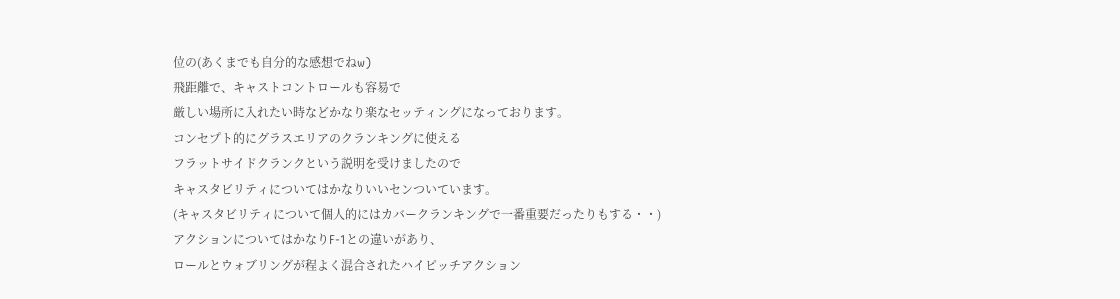位の(あくまでも自分的な感想でねw)
飛距離で、キャストコントロールも容易で
厳しい場所に入れたい時などかなり楽なセッティングになっております。
コンセプト的にグラスエリアのクランキングに使える
フラットサイドクランクという説明を受けましたので
キャスタビリティについてはかなりいいセンついています。
(キャスタビリティについて個人的にはカバークランキングで一番重要だったりもする・・)
アクションについてはかなりF-1との違いがあり、
ロールとウォブリングが程よく混合されたハイピッチアクション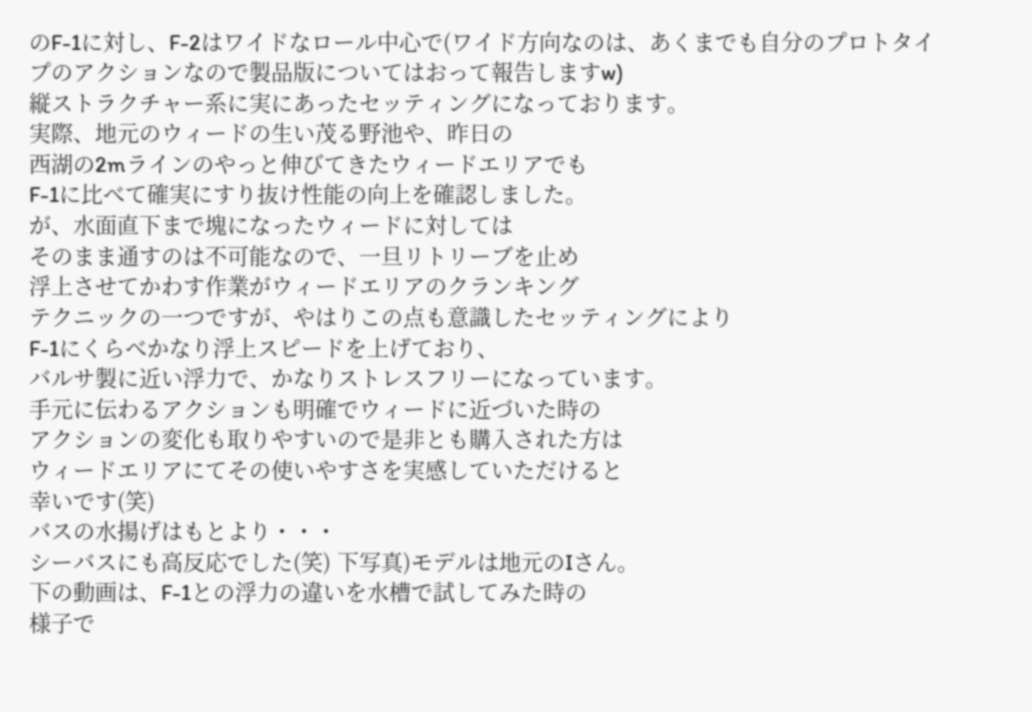のF-1に対し、F-2はワイドなロール中心で(ワイド方向なのは、あくまでも自分のプロトタイプのアクションなので製品版についてはおって報告しますw)
縦ストラクチャー系に実にあったセッティングになっております。
実際、地元のウィードの生い茂る野池や、昨日の
西湖の2mラインのやっと伸びてきたウィードエリアでも
F-1に比べて確実にすり抜け性能の向上を確認しました。
が、水面直下まで塊になったウィードに対しては
そのまま通すのは不可能なので、一旦リトリーブを止め
浮上させてかわす作業がウィードエリアのクランキング
テクニックの一つですが、やはりこの点も意識したセッティングにより
F-1にくらべかなり浮上スピードを上げており、
バルサ製に近い浮力で、かなりストレスフリーになっています。
手元に伝わるアクションも明確でウィードに近づいた時の
アクションの変化も取りやすいので是非とも購入された方は
ウィードエリアにてその使いやすさを実感していただけると
幸いです(笑)
バスの水揚げはもとより・・・
シーバスにも高反応でした(笑) 下写真)モデルは地元のIさん。
下の動画は、F-1との浮力の違いを水槽で試してみた時の
様子で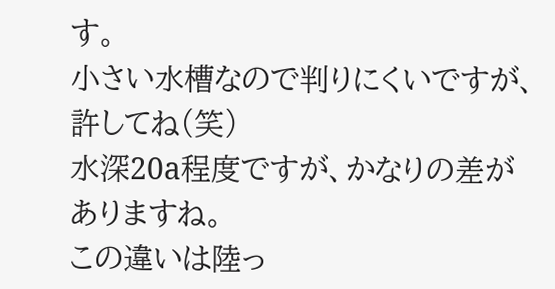す。
小さい水槽なので判りにくいですが、許してね(笑)
水深20a程度ですが、かなりの差がありますね。
この違いは陸っ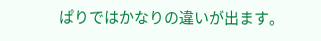ぱりではかなりの違いが出ます。